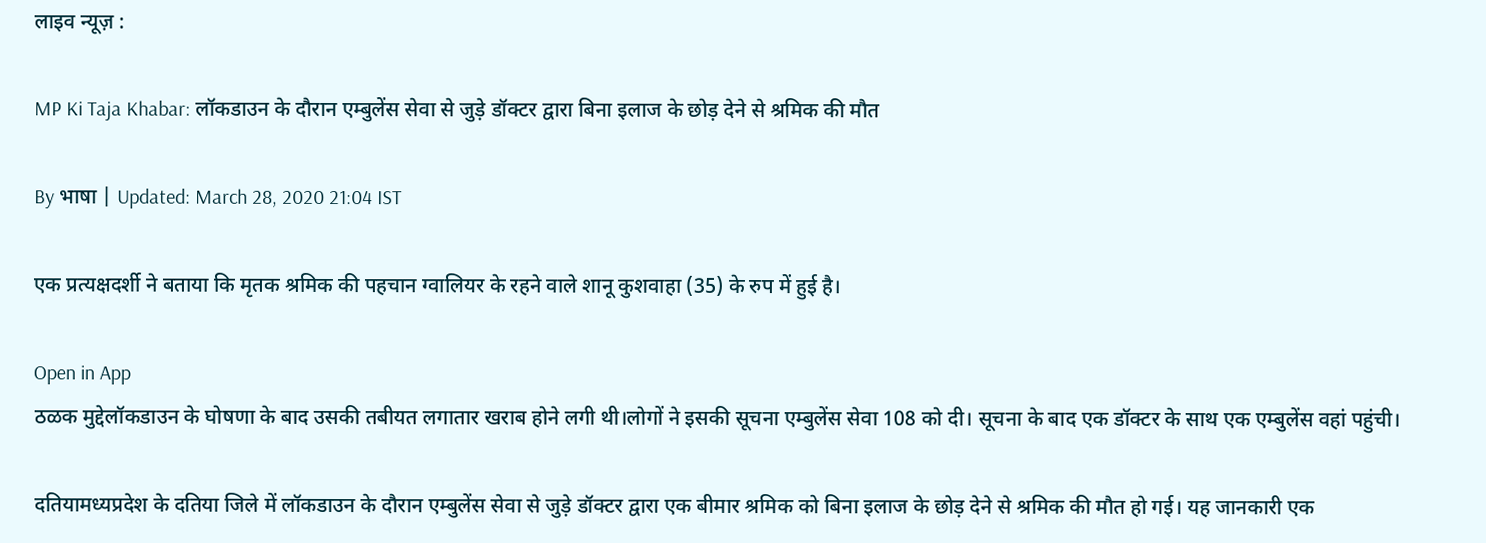लाइव न्यूज़ :

MP Ki Taja Khabar: लॉकडाउन के दौरान एम्बुलेंस सेवा से जुड़े डॉक्टर द्वारा बिना इलाज के छोड़ देने से श्रमिक की मौत

By भाषा | Updated: March 28, 2020 21:04 IST

एक प्रत्यक्षदर्शी ने बताया कि मृतक श्रमिक की पहचान ग्वालियर के रहने वाले शानू कुशवाहा (35) के रुप में हुई है।

Open in App
ठळक मुद्देलॉकडाउन के घोषणा के बाद उसकी तबीयत लगातार खराब होने लगी थी।लोगों ने इसकी सूचना एम्बुलेंस सेवा 108 को दी। सूचना के बाद एक डॉक्टर के साथ एक एम्बुलेंस वहां पहुंची।

दतियामध्यप्रदेश के दतिया जिले में लॉकडाउन के दौरान एम्बुलेंस सेवा से जुड़े डॉक्टर द्वारा एक बीमार श्रमिक को बिना इलाज के छोड़ देने से श्रमिक की मौत हो गई। यह जानकारी एक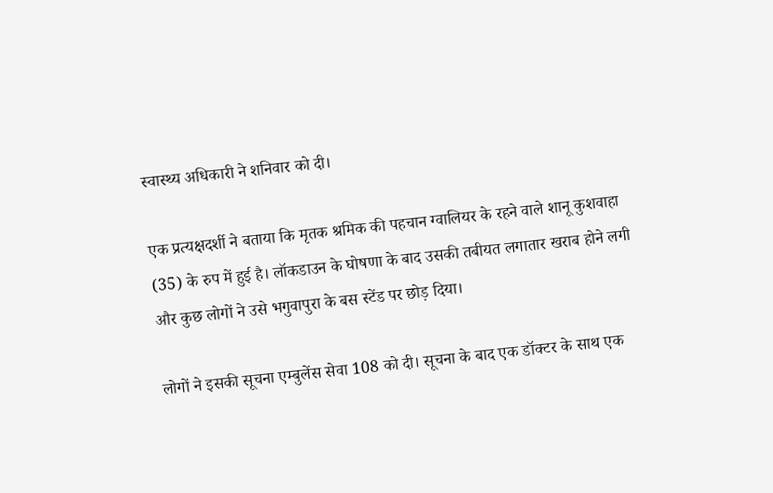स्वास्थ्य अधिकारी ने शनिवार को दी।

एक प्रत्यक्षदर्शी ने बताया कि मृतक श्रमिक की पहचान ग्वालियर के रहने वाले शानू कुशवाहा (35) के रुप में हुई है। लॉकडाउन के घोषणा के बाद उसकी तबीयत लगातार खराब होने लगी और कुछ लोगों ने उसे भगुवापुरा के बस स्टेंड पर छोड़ दिया।

लोगों ने इसकी सूचना एम्बुलेंस सेवा 108 को दी। सूचना के बाद एक डॉक्टर के साथ एक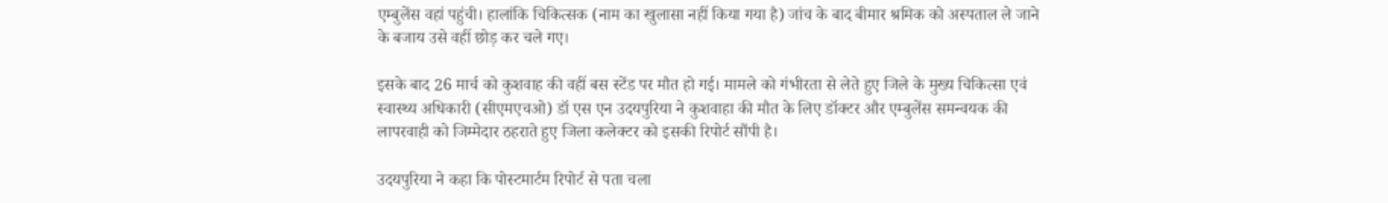एम्बुलेंस वहां पहुंची। हालांकि चिकित्सक (नाम का खुलासा नहीं किया गया है) जांच के बाद बीमार श्रमिक को अस्पताल ले जाने के बजाय उसे वहीं छोड़ कर चले गए।

इसके बाद 26 मार्च को कुशवाह की वहीं बस स्टेंड पर मौत हो गई। मामले को गंभीरता से लेते हुए जिले के मुख्य चिकित्सा एवं स्वास्थ्य अधिकारी (सीएमएचओ) डॉ एस एन उदयपुरिया ने कुशवाहा की मौत के लिए डॉक्टर और एम्बुलेंस समन्वयक की लापरवाही को जिम्मेदार ठहराते हुए जिला कलेक्टर को इसकी रिपोर्ट सौंपी है।

उदयपुरिया ने कहा कि पोस्टमार्टम रिपोर्ट से पता चला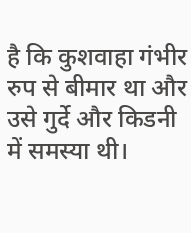है कि कुशवाहा गंभीर रुप से बीमार था और उसे गुर्दे और किडनी में समस्या थी।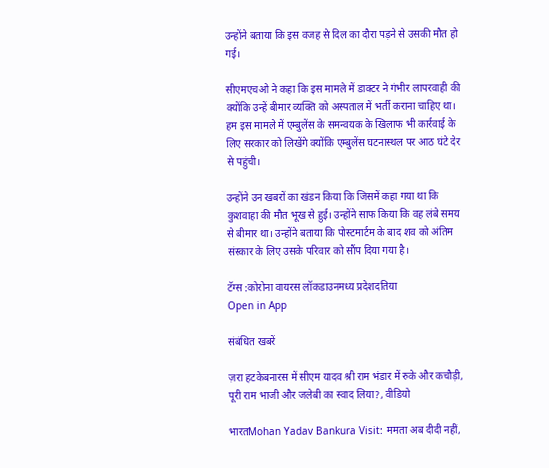उन्होंने बताया कि इस वजह से दिल का दौरा पड़ने से उसकी मौत हो गई।

सीएमएचओ ने कहा कि इस मामले में डाक्टर ने गंभीर लापरवाही की क्योंकि उन्हें बीमार व्यक्ति को अस्पताल में भर्ती कराना चाहिए था। हम इस मामले में एम्बुलेंस के समन्वयक के खिलाफ भी कार्रवाई के लिए सरकार को लिखेंगे क्योंकि एम्बुलेंस घटनास्थल पर आठ घंटे देर से पहुंची।

उन्होंने उन खबरों का खंडन किया कि जिसमें कहा गया था कि कुशवाहा की मौत भूख से हुई। उन्होंने साफ किया कि वह लंबे समय से बीमार था। उन्होंने बताया कि पोस्टमार्टम के बाद शव को अंतिम संस्कार के लिए उसके परिवार को सौंप दिया गया है।

टॅग्स :कोरोना वायरस लॉकडाउनमध्य प्रदेशदतिया
Open in App

संबंधित खबरें

ज़रा हटकेबनारस में सीएम यादव श्री राम भंडार में रुके और कचौड़ी, पूरी राम भाजी और जलेबी का स्वाद लिया?, वीडियो

भारतMohan Yadav Bankura Visit: ममता अब दीदी नहीं,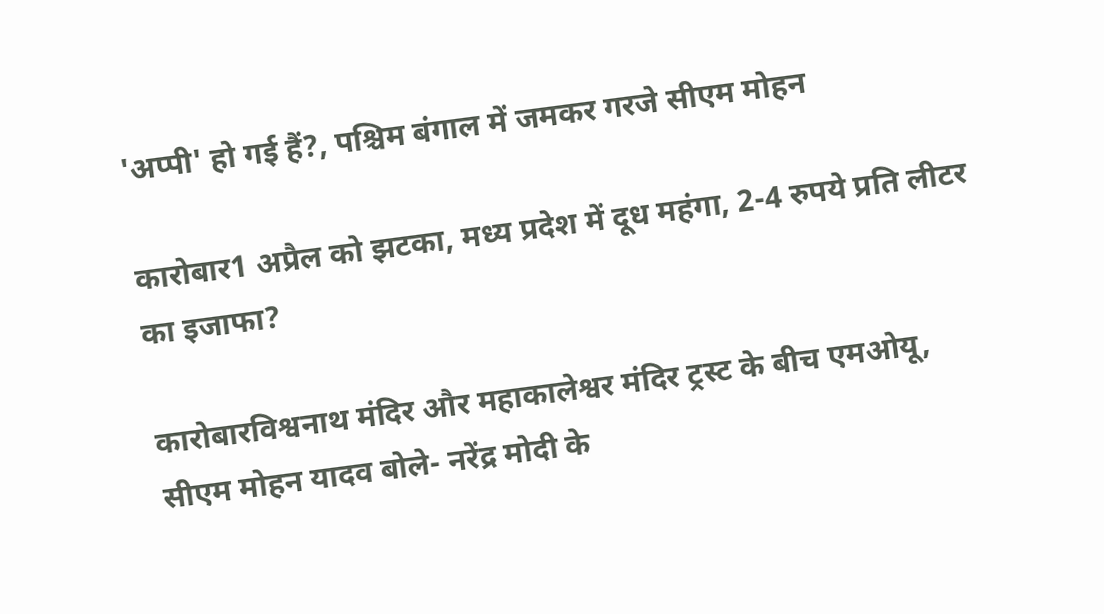'अप्पी' हो गई हैं?, पश्चिम बंगाल में जमकर गरजे सीएम मोहन

कारोबार1 अप्रैल को झटका, मध्य प्रदेश में दूध महंगा, 2-4 रुपये प्रति लीटर का इजाफा?

कारोबारविश्वनाथ मंदिर और महाकालेश्वर मंदिर ट्रस्ट के बीच एमओयू, सीएम मोहन यादव बोले- नरेंद्र मोदी के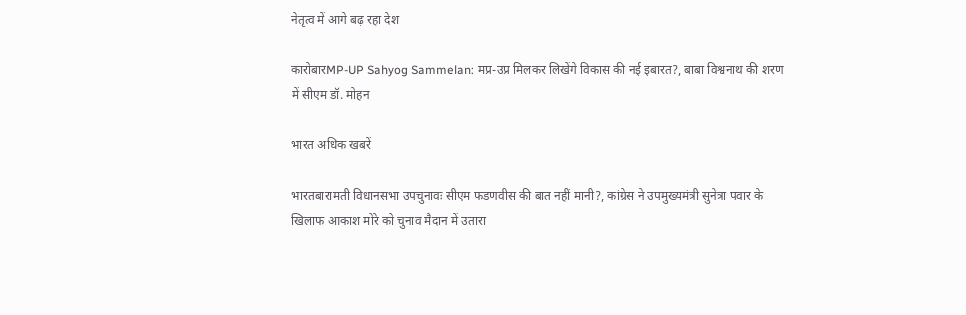नेतृत्व में आगे बढ़ रहा देश

कारोबारMP-UP Sahyog Sammelan: मप्र-उप्र मिलकर लिखेंगे विकास की नई इबारत?, बाबा विश्वनाथ की शरण में सीएम डॉ. मोहन

भारत अधिक खबरें

भारतबारामती विधानसभा उपचुनावः सीएम फडणवीस की बात नहीं मानी?, कांग्रेस ने उपमुख्यमंत्री सुनेत्रा पवार के खिलाफ आकाश मोरे को चुनाव मैदान में उतारा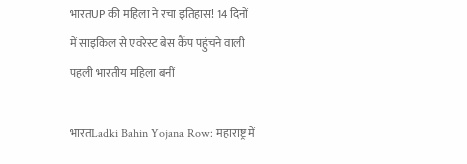भारतUP की महिला ने रचा इतिहास! 14 दिनों में साइकिल से एवरेस्ट बेस कैंप पहुंचने वाली पहली भारतीय महिला बनीं

भारतLadki Bahin Yojana Row: महाराष्ट्र में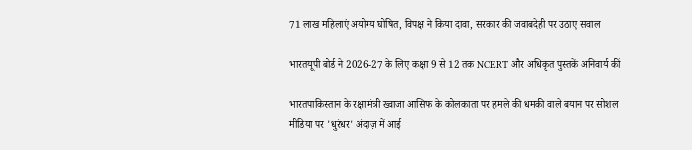71 लाख महिलाएं अयोग्य घोषित, विपक्ष ने किया दावा, सरकार की जवाबदेही पर उठाए सवाल

भारतयूपी बोर्ड ने 2026-27 के लिए कक्षा 9 से 12 तक NCERT और अधिकृत पुस्तकें अनिवार्य कीं

भारतपाकिस्तान के रक्षामंत्री ख्वाजा आसिफ के कोलकाता पर हमले की धमकी वाले बयान पर सोशल मीडिया पर 'धुरंधर' अंदाज़ में आई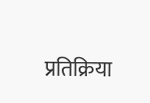प्रतिक्रिया